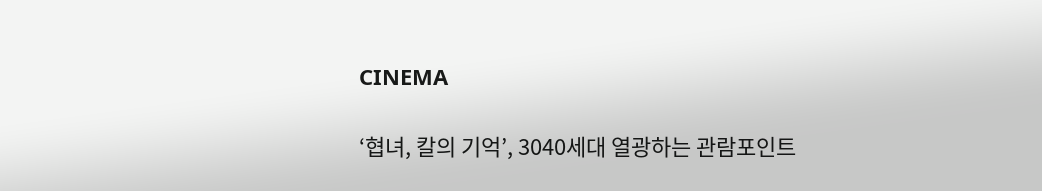CINEMA

‘협녀, 칼의 기억’, 3040세대 열광하는 관람포인트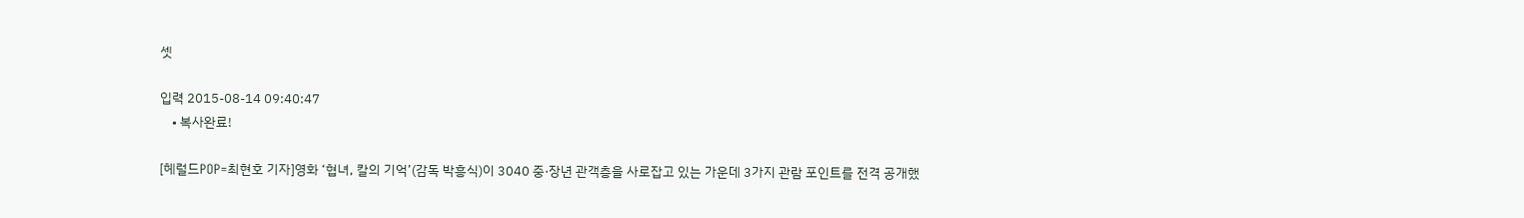셋

입력 2015-08-14 09:40:47
    • 복사완료!

[헤럴드POP=최현호 기자]영화 ‘협녀, 칼의 기억’(감독 박흥식)이 3040 중·장년 관객층을 사로잡고 있는 가운데 3가지 관람 포인트를 전격 공개했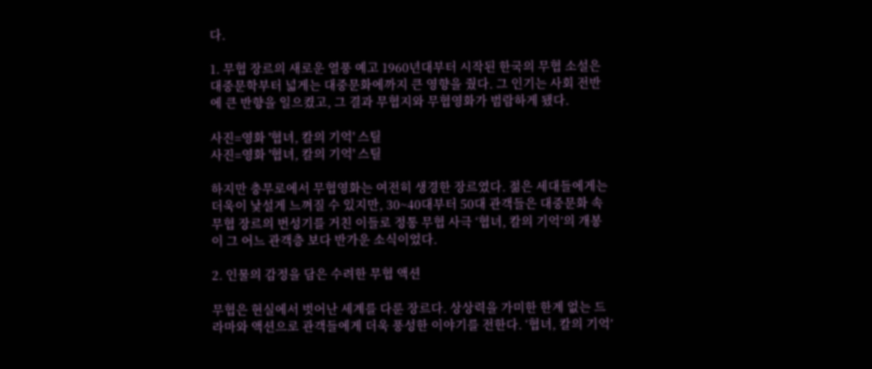다.

1. 무협 장르의 새로운 열풍 예고 1960년대부터 시작된 한국의 무협 소설은 대중문학부터 넓게는 대중문화에까지 큰 영향을 줬다. 그 인기는 사회 전반에 큰 반향을 일으켰고, 그 결과 무협지와 무협영화가 범람하게 됐다.

사진=영화 '협녀, 칼의 기억' 스틸
사진=영화 '협녀, 칼의 기억' 스틸

하지만 충무로에서 무협영화는 여전히 생경한 장르였다. 젊은 세대들에게는 더욱이 낯설게 느껴질 수 있지만, 30~40대부터 50대 관객들은 대중문화 속 무협 장르의 번성기를 거친 이들로 정통 무협 사극 ‘협녀, 칼의 기억’의 개봉이 그 어느 관객층 보다 반가운 소식이었다.

2. 인물의 감정을 담은 수려한 무협 액션

무협은 현실에서 벗어난 세계를 다룬 장르다. 상상력을 가미한 한계 없는 드라마와 액션으로 관객들에게 더욱 풍성한 이야기를 전한다. ‘협녀, 칼의 기억’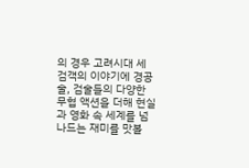의 경우 고려시대 세 검객의 이야기에 경공술, 검술들의 다양한 무협 액션을 더해 현실과 영화 속 세계를 넘나드는 재미를 맛볼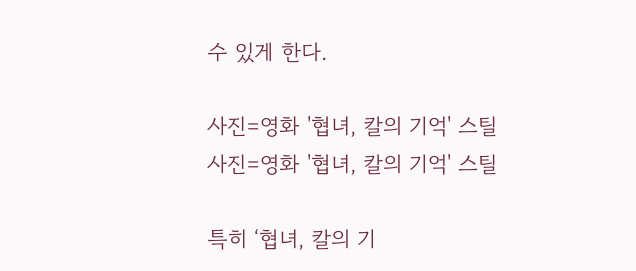수 있게 한다.

사진=영화 '협녀, 칼의 기억' 스틸
사진=영화 '협녀, 칼의 기억' 스틸

특히 ‘협녀, 칼의 기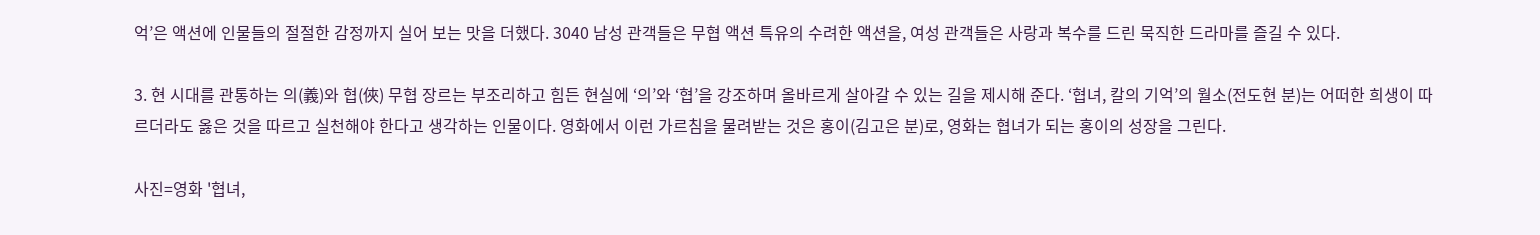억’은 액션에 인물들의 절절한 감정까지 실어 보는 맛을 더했다. 3040 남성 관객들은 무협 액션 특유의 수려한 액션을, 여성 관객들은 사랑과 복수를 드린 묵직한 드라마를 즐길 수 있다.

3. 현 시대를 관통하는 의(義)와 협(俠) 무협 장르는 부조리하고 힘든 현실에 ‘의’와 ‘협’을 강조하며 올바르게 살아갈 수 있는 길을 제시해 준다. ‘협녀, 칼의 기억’의 월소(전도현 분)는 어떠한 희생이 따르더라도 옳은 것을 따르고 실천해야 한다고 생각하는 인물이다. 영화에서 이런 가르침을 물려받는 것은 홍이(김고은 분)로, 영화는 협녀가 되는 홍이의 성장을 그린다.

사진=영화 '협녀,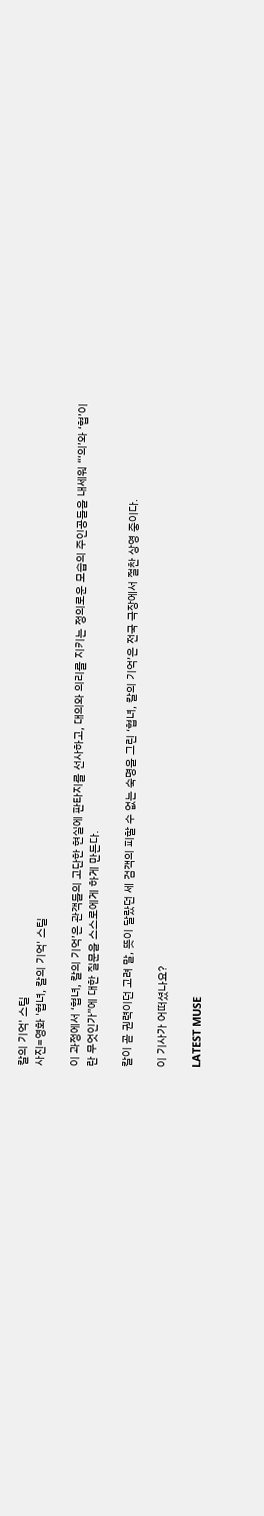칼의 기억' 스틸
사진=영화 '협녀, 칼의 기억' 스틸

이 과정에서 ‘협녀, 칼의 기억’은 관객들의 고단한 현실에 판타지를 선사하고, 대의와 의리를 지키는 정의로운 모습의 주인공들을 내세워 “‘의’와 ‘협’이란 무엇인가”에 대한 질문을 스스로에게 하게 만든다.

칼이 곧 권력이던 고려 말, 뜻이 달랐던 세 검객의 피할 수 없는 숙명을 그린 ‘협녀, 칼의 기억’은 전국 극장에서 절찬 상영 중이다.

이 기사가 어떠셨나요?

LATEST MUSE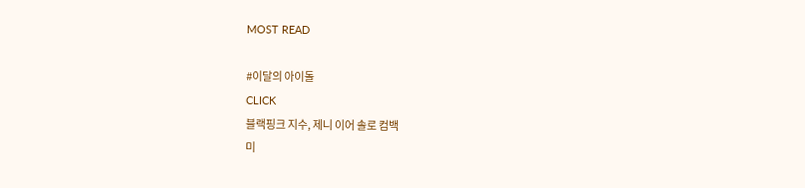MOST READ

#이달의 아이돌
CLICK
블랙핑크 지수, 제니 이어 솔로 컴백
미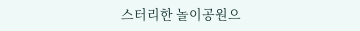스터리한 놀이공원으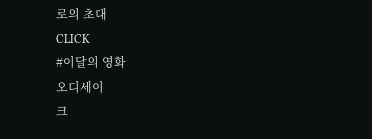로의 초대
CLICK
#이달의 영화
오디세이
크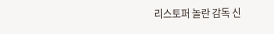리스토퍼 놀란 감독 신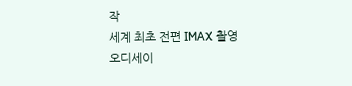작
세계 최초 전편 IMAX 촬영
오디세이